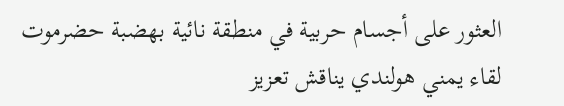العثور على أجسام حربية في منطقة نائية بهضبة حضرموت    لقاء يمني هولندي يناقش تعزيز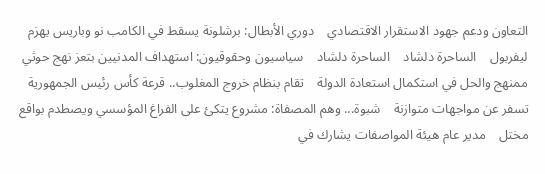التعاون ودعم جهود الاستقرار الاقتصادي    دوري الأبطال: برشلونة يسقط في الكامب نو وباريس يهزم ليفربول    الساحرة دلشاد    الساحرة دلشاد    سياسيون وحقوقيون: استهداف المدنيين بتعز نهج حوثي ممنهج والحل في استكمال استعادة الدولة    تقام بنظام خروج المغلوب.. قرعة كأس رئيس الجمهورية تسفر عن مواجهات متوازنة    شبوة... وهم المصفاة: مشروع يتكئ على الفراغ المؤسسي ويصطدم بواقع مختل    مدير عام هيئة المواصفات يشارك في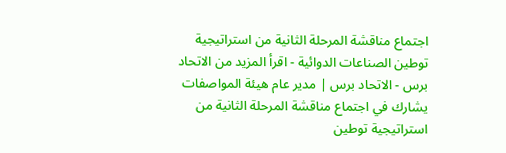اجتماع مناقشة المرحلة الثانية من استراتيجية توطين الصناعات الدوائية - اقرأ المزيد من الاتحاد برس - الاتحاد برس | مدير عام هيئة المواصفات يشارك في اجتماع مناقشة المرحلة الثانية من استراتيجية توطين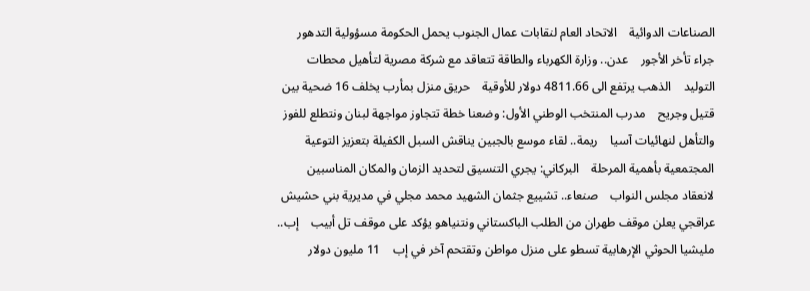الصناعات الدوائية    الاتحاد العام لنقابات عمال الجنوب يحمل الحكومة مسؤولية التدهور جراء تأخر الأجور    عدن.. وزارة الكهرباء والطاقة تتعاقد مع شركة مصرية لتأهيل محطات التوليد    الذهب يرتفع الى ‌4811.66 دولار للأوقية    حريق منزل بمأرب يخلف 16 ضحية بين قتيل وجريح    مدرب المنتخب الوطني الأول: وضعنا خطة تتجاوز مواجهة لبنان ونتطلع للفوز والتأهل لنهائيات آسيا    ريمة.. لقاء موسع بالجبين يناقش السبل الكفيلة بتعزيز التوعية المجتمعية بأهمية المرحلة    البركاني: يجري التنسيق لتحديد الزمان والمكان المناسبين لانعقاد مجلس النواب    صنعاء.. تشييع جثمان الشهيد محمد مجلي في مديرية بني حشيش    عراقجي يعلن موقف طهران من الطلب الباكستاني ونتنياهو يؤكد على موقف تل أبيب    إب.. مليشيا الحوثي الإرهابية تسطو على منزل مواطن وتقتحم آخر في إب    11 مليون دولار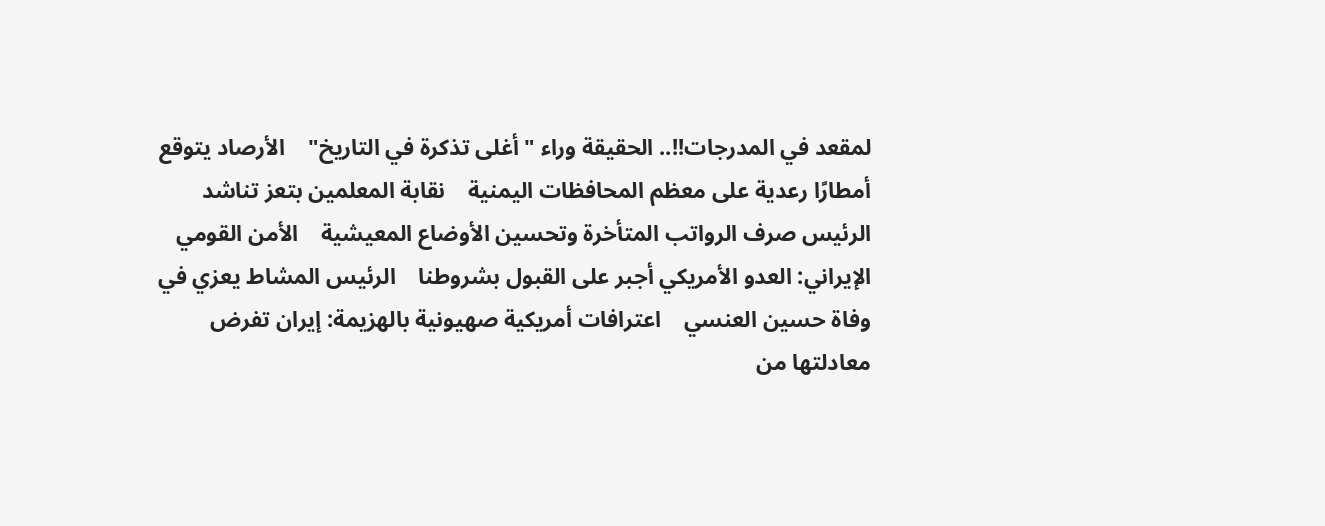لمقعد في المدرجات!!.. الحقيقة وراء "أغلى تذكرة في التاريخ"    الأرصاد يتوقع أمطارًا رعدية على معظم المحافظات اليمنية    نقابة المعلمين بتعز تناشد الرئيس صرف الرواتب المتأخرة وتحسين الأوضاع المعيشية    الأمن القومي الإيراني: العدو الأمريكي أجبر على القبول بشروطنا    الرئيس المشاط يعزي في وفاة حسين العنسي    اعترافات أمريكية صهيونية بالهزيمة: إيران تفرض معادلتها من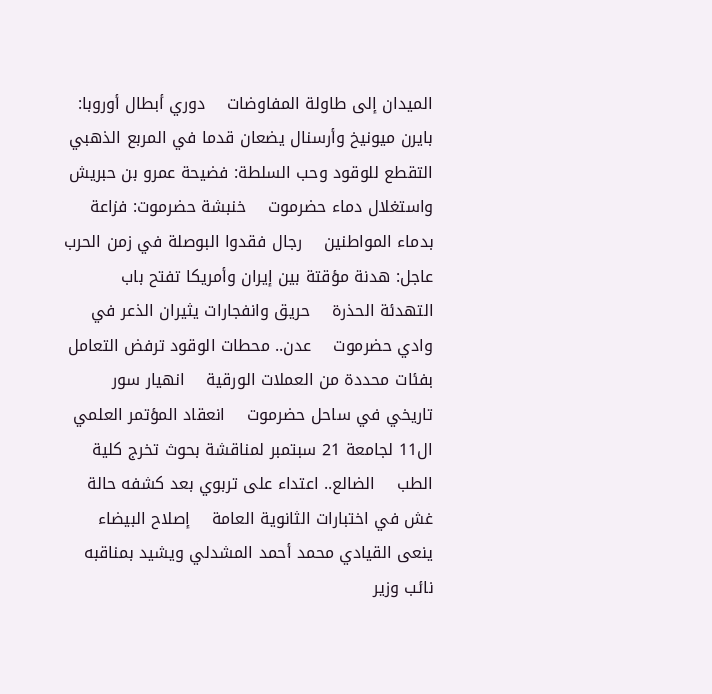الميدان إلى طاولة المفاوضات    دوري أبطال أوروبا: بايرن ميونيخ وأرسنال يضعان قدما في المربع الذهبي    التقطع للوقود وحب السلطة: فضيحة عمرو بن حبريش واستغلال دماء حضرموت    خنبشة حضرموت: فزاعة بدماء المواطنين    رجال فقدوا البوصلة في زمن الحرب    عاجل: هدنة مؤقتة بين إيران وأمريكا تفتح باب التهدئة الحذرة    حريق وانفجارات يثيران الذعر في وادي حضرموت    عدن.. محطات الوقود ترفض التعامل بفئات محددة من العملات الورقية    انهيار سور تاريخي في ساحل حضرموت    انعقاد المؤتمر العلمي ال11 لجامعة 21 سبتمبر لمناقشة بحوث تخرج كلية الطب    الضالع.. اعتداء على تربوي بعد كشفه حالة غش في اختبارات الثانوية العامة    إصلاح البيضاء ينعى القيادي محمد أحمد المشدلي ويشيد بمناقبه    نائب وزير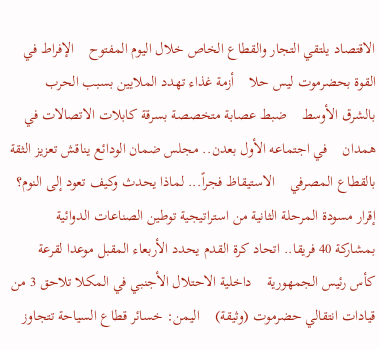الاقتصاد يلتقي التجار والقطاع الخاص خلال اليوم المفتوح    الإفراط في القوة بحضرموت ليس حلا    أزمة غذاء تهدد الملايين بسبب الحرب بالشرق الأوسط    ضبط عصابة متخصصة بسرقة كابلات الاتصالات في همدان    في اجتماعه الأول بعدن.. مجلس ضمان الودائع يناقش تعزيز الثقة بالقطاع المصرفي    الاستيقاظ فجراً... لماذا يحدث وكيف تعود إلى النوم؟    إقرار مسودة المرحلة الثانية من استراتيجية توطين الصناعات الدوائية    بمشاركة 40 فريقا.. اتحاد كرة القدم يحدد الأربعاء المقبل موعدا لقرعة كأس رئيس الجمهورية    داخلية الاحتلال الأجنبي في المكلا تلاحق 3 من قيادات انتقالي حضرموت (وثيقة)    اليمن: خسائر قطاع السياحة تتجاوز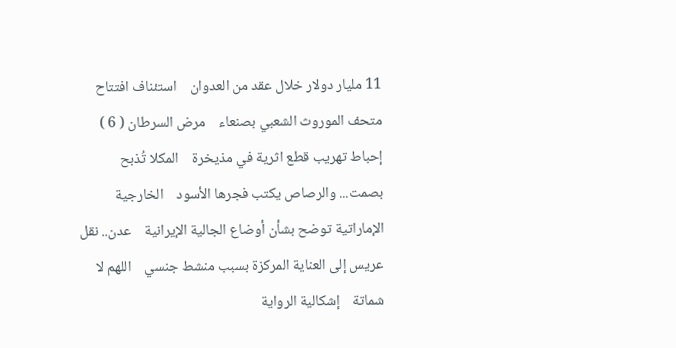11 مليار دولار خلال عقد من العدوان    استئناف افتتاح متحف الموروث الشعبي بصنعاء    مرض السرطان ( 6 )    إحباط تهريب قطع اثرية في مذيخرة    المكلا تُذبح بصمت... والرصاص يكتب فجرها الأسود    الخارجية الإماراتية توضح بشأن أوضاع الجالية الإيرانية    عدن.. نقل عريس إلى العناية المركزة بسبب منشط جنسي    اللهم لا شماتة    إشكالية الرواية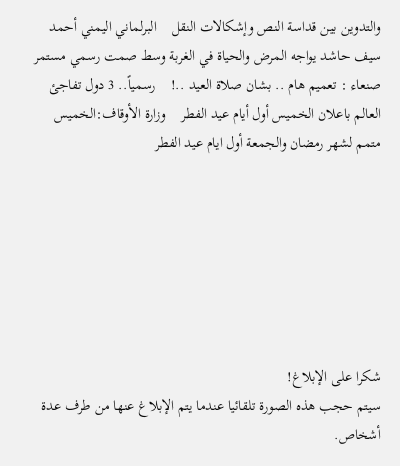والتدوين بين قداسة النص وإشكالات النقل    البرلماني اليمني أحمد سيف حاشد يواجه المرض والحياة في الغربة وسط صمت رسمي مستمر    صنعاء : تعميم هام .. بشان صلاة العيد ..!    رسمياً.. 3 دول تفاجئ العالم باعلان الخميس أول أيام عيد الفطر    وزارة الأوقاف:الخميس متمم لشهر رمضان والجمعة أول ايام عيد الفطر







شكرا على الإبلاغ!
سيتم حجب هذه الصورة تلقائيا عندما يتم الإبلاغ عنها من طرف عدة أشخاص.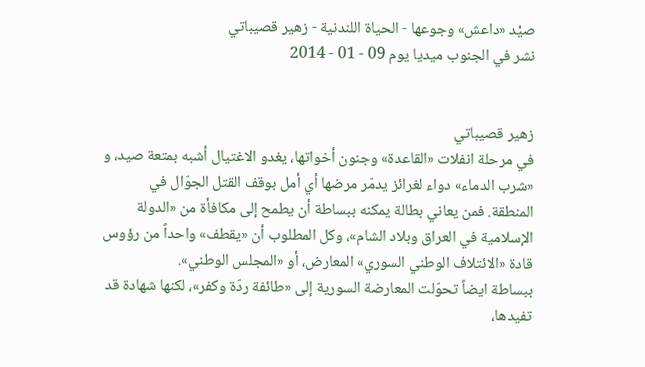صيْد «داعش» وجوعها - الحياة اللندنية - زهير قصيباتي
نشر في الجنوب ميديا يوم 09 - 01 - 2014


زهير قصيباتي
في مرحلة انفلات «القاعدة» وجنون أخواتها، يغدو الاغتيال أشبه بمتعة صيد، و «شرب الدماء» دواء لغرائز يدمّر مرضها أي أمل بوقف القتل الجوّال في المنطقة. فمن يعاني بطالة يمكنه ببساطة أن يطمح إلى مكافأة من «الدولة الإسلامية في العراق وبلاد الشام»، وكل المطلوب أن «يقطف» واحداً من رؤوس قادة «الائتلاف الوطني السوري» المعارض، أو «المجلس الوطني».
ببساطة ايضاً تحوّلت المعارضة السورية إلى «طائفة ردّة وكفر»، لكنها شهادة قد تفيدها،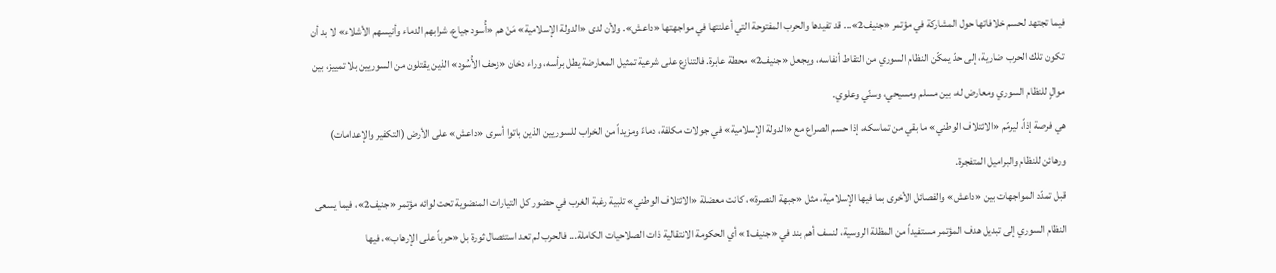فيما تجتهد لحسم خلافاتها حول المشاركة في مؤتمر «جنيف2»... قد تفيدها والحرب المفتوحة التي أعلنتها في مواجهتها «داعش». ولأن لدى «الدولة الإسلامية» مَنْ هم «أُسود جياع، شرابهم الدماء وأنيسهم الأشلاء» لا بد أن تكون تلك الحرب ضارية، إلى حدّ يمكّن النظام السوري من التقاط أنفاسه، ويجعل «جنيف2» محطة عابرة. فالتنازع على شرعية تمثيل المعارضة يطل برأسه، وراء دخان «زحف الأُسُود» الذين يقتلون من السوريين بلا تمييز، بين موالٍ للنظام السوري ومعارض له، بين مسلم ومسيحي، وسنّي وعلوي.
هي فرصة إذاً، ليرمّم «الائتلاف الوطني» ما بقي من تماسكه، إذا حسم الصراع مع «الدولة الإسلامية» في جولات مكلفة، دماءً ومزيداً من الخراب للسوريين الذين باتوا أسرى «داعش» على الأرض (التكفير والإعدامات) ورهائن للنظام والبراميل المتفجرة.
قبل تمدّد المواجهات بين «داعش» والفصائل الأخرى بما فيها الإسلامية، مثل «جبهة النصرة»، كانت معضلة «الائتلاف الوطني» تلبية رغبة الغرب في حضور كل التيارات المنضوية تحت لوائه مؤتمر «جنيف2»، فيما يسعى النظام السوري إلى تبديل هدف المؤتمر مستفيداً من المظلة الروسية، لنسف أهم بند في «جنيف1» أي الحكومة الانتقالية ذات الصلاحيات الكاملة... فالحرب لم تعد استئصال ثورة بل «حرباً على الإرهاب»، فيها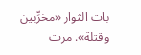بات الثوار «مخرِّبين وقتلة». مرت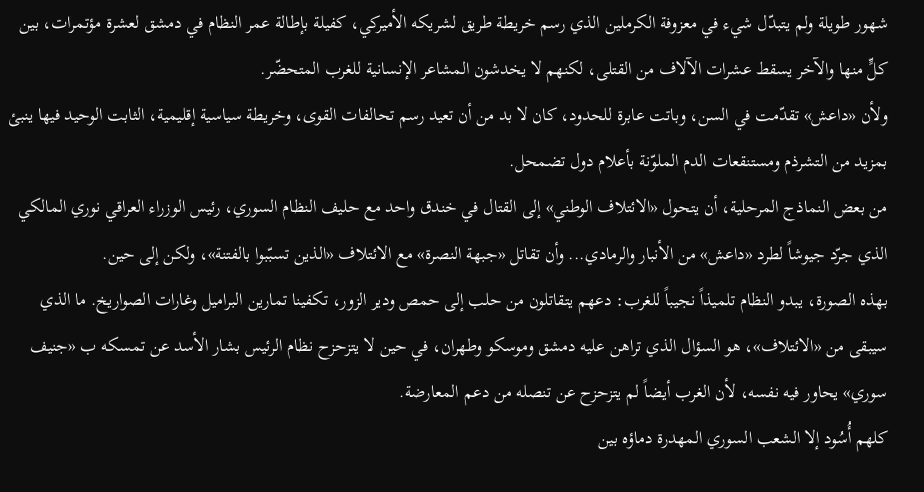شهور طويلة ولم يتبدّل شيء في معزوفة الكرملين الذي رسم خريطة طريق لشريكه الأميركي، كفيلة بإطالة عمر النظام في دمشق لعشرة مؤتمرات، بين كلٍّ منها والآخر يسقط عشرات الآلاف من القتلى، لكنهم لا يخدشون المشاعر الإنسانية للغرب المتحضّر.
ولأن «داعش» تقدّمت في السن، وباتت عابرة للحدود، كان لا بد من أن تعيد رسم تحالفات القوى، وخريطة سياسية إقليمية، الثابت الوحيد فيها ينبئ بمزيد من التشرذم ومستنقعات الدم الملوّنة بأعلام دول تضمحل.
من بعض النماذج المرحلية، أن يتحول «الائتلاف الوطني» إلى القتال في خندق واحد مع حليف النظام السوري، رئيس الوزراء العراقي نوري المالكي الذي جرّد جيوشاً لطرد «داعش» من الأنبار والرمادي... وأن تقاتل «جبهة النصرة» مع الائتلاف «الذين تسبّبوا بالفتنة»، ولكن إلى حين.
بهذه الصورة، يبدو النظام تلميذاً نجيباً للغرب: دعهم يتقاتلون من حلب إلى حمص ودير الزور، تكفينا تمارين البراميل وغارات الصواريخ. ما الذي سيبقى من «الائتلاف»، هو السؤال الذي تراهن عليه دمشق وموسكو وطهران، في حين لا يتزحزح نظام الرئيس بشار الأسد عن تمسكه ب «جنيف سوري» يحاور فيه نفسه، لأن الغرب أيضاً لم يتزحزح عن تنصله من دعم المعارضة.
كلهم أُسُود إلا الشعب السوري المهدرة دماؤه بين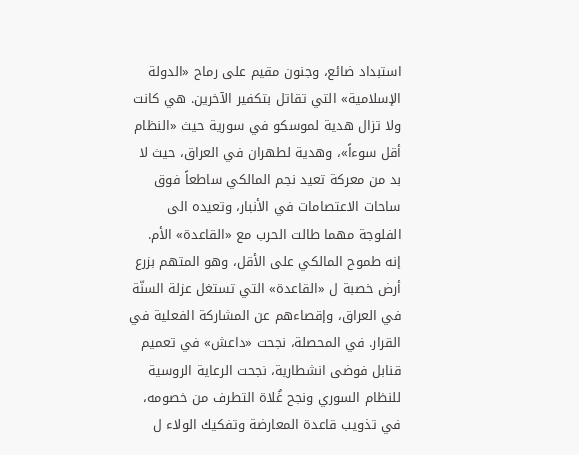استبداد ضائع، وجنون مقيم على رماح «الدولة الإسلامية» التي تقاتل بتكفير الآخرين. هي كانت ولا تزال هدية لموسكو في سورية حيث «النظام أقل سوءاً»، وهدية لطهران في العراق، حيث لا بد من معركة تعيد نجم المالكي ساطعاً فوق ساحات الاعتصامات في الأنبار، وتعيده الى الفلوجة مهما طالت الحرب مع «القاعدة» الأم.
إنه طموح المالكي على الأقل، وهو المتهم بزرع أرض خصبة ل «القاعدة» التي تستغل عزلة السنّة في العراق، وإقصاءهم عن المشاركة الفعلية في القرار. في المحصلة، نجحت «داعش» في تعميم قنابل فوضى انشطارية، نجحت الرعاية الروسية للنظام السوري ونجح غُلاة التطرف من خصومه، في تذويب قاعدة المعارضة وتفكيك الولاء ل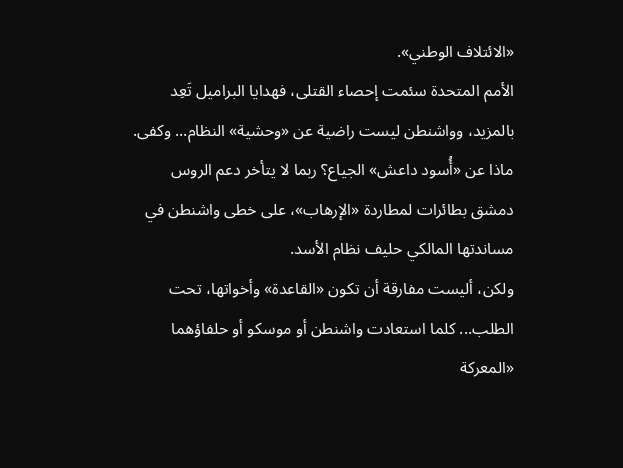«الائتلاف الوطني».
الأمم المتحدة سئمت إحصاء القتلى، فهدايا البراميل تَعِد بالمزيد، وواشنطن ليست راضية عن «وحشية» النظام... وكفى. ماذا عن «أُسود داعش» الجياع؟ ربما لا يتأخر دعم الروس دمشق بطائرات لمطاردة «الإرهاب»، على خطى واشنطن في مساندتها المالكي حليف نظام الأسد.
ولكن، أليست مفارقة أن تكون «القاعدة» وأخواتها، تحت الطلب... كلما استعادت واشنطن أو موسكو أو حلفاؤهما «المعركة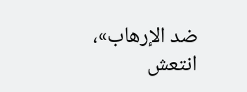ضد الإرهاب»، انتعش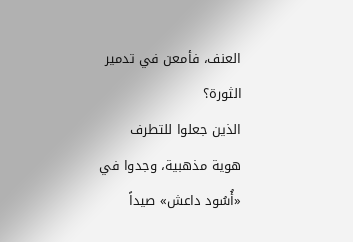العنف، فأمعن في تدمير الثورة؟
الذين جعلوا للتطرف هوية مذهبية، وجدوا في «أُسُود داعش» صيداً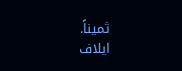ثميناً.
ايلاف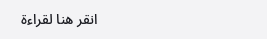انقر هنا لقراءة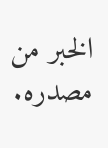الخبر من مصدره.